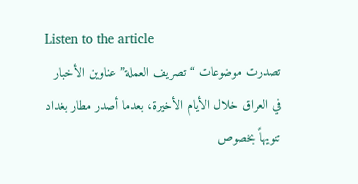Listen to the article
تصدرت موضوعات “تصريف العملة” عناوين الأخبار في العراق خلال الأيام الأخيرة، بعدما أصدر مطار بغداد تنويهاً بخصوص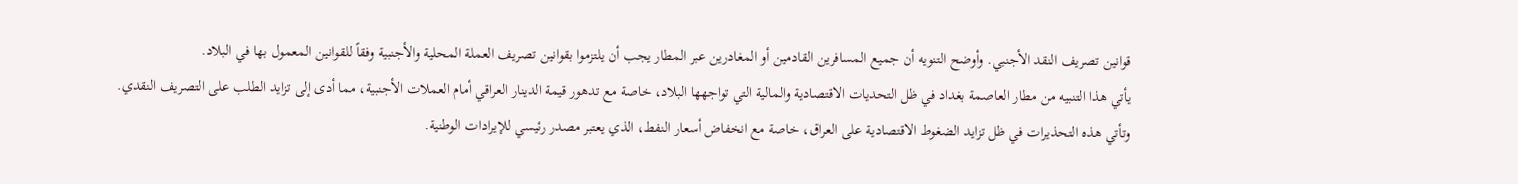قوانين تصريف النقد الأجنبي. وأوضح التنويه أن جميع المسافرين القادمين أو المغادرين عبر المطار يجب أن يلتزموا بقوانين تصريف العملة المحلية والأجنبية وفقاً للقوانين المعمول بها في البلاد.
يأتي هذا التنبيه من مطار العاصمة بغداد في ظل التحديات الاقتصادية والمالية التي تواجهها البلاد، خاصة مع تدهور قيمة الدينار العراقي أمام العملات الأجنبية، مما أدى إلى تزايد الطلب على التصريف النقدي.
وتأتي هذه التحذيرات في ظل تزايد الضغوط الاقتصادية على العراق، خاصة مع انخفاض أسعار النفط، الذي يعتبر مصدر رئيسي للإيرادات الوطنية.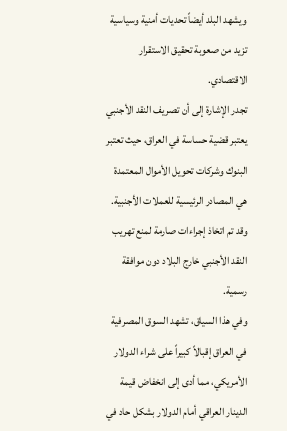ويشهد البلد أيضاً تحديات أمنية وسياسية تزيد من صعوبة تحقيق الاستقرار الاقتصادي.
تجدر الإشارة إلى أن تصريف النقد الأجنبي يعتبر قضية حساسة في العراق، حيث تعتبر البنوك وشركات تحويل الأموال المعتمدة هي المصادر الرئيسية للعملات الأجنبية. وقد تم اتخاذ إجراءات صارمة لمنع تهريب النقد الأجنبي خارج البلاد دون موافقة رسمية.
وفي هذا السياق، تشهد السوق المصرفية في العراق إقبالاً كبيراً على شراء الدولار الأمريكي، مما أدى إلى انخفاض قيمة الدينار العراقي أمام الدولار بشكل حاد في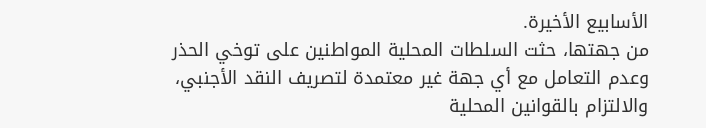الأسابيع الأخيرة.
من جهتها، حثت السلطات المحلية المواطنين على توخي الحذر وعدم التعامل مع أي جهة غير معتمدة لتصريف النقد الأجنبي، والالتزام بالقوانين المحلية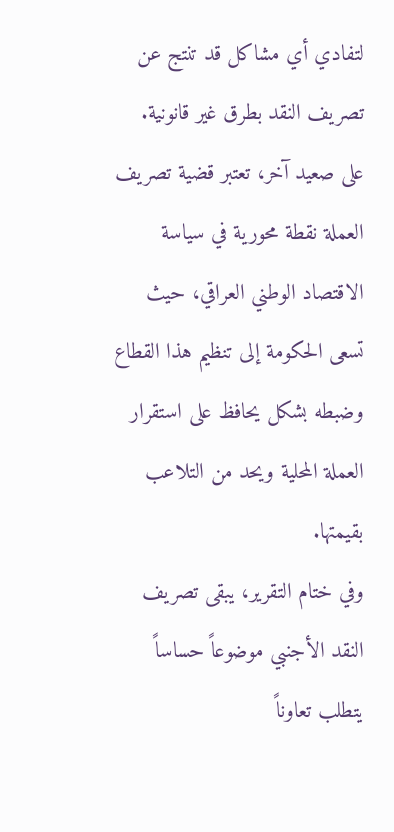لتفادي أي مشاكل قد تنتج عن تصريف النقد بطرق غير قانونية.
على صعيد آخر، تعتبر قضية تصريف العملة نقطة محورية في سياسة الاقتصاد الوطني العراقي، حيث تسعى الحكومة إلى تنظيم هذا القطاع وضبطه بشكل يحافظ على استقرار العملة المحلية ويحد من التلاعب بقيمتها.
وفي ختام التقرير، يبقى تصريف النقد الأجنبي موضوعاً حساساً يتطلب تعاوناً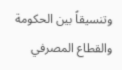وتنسيقاً بين الحكومة والقطاع المصرفي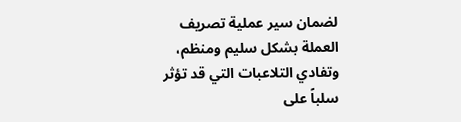لضمان سير عملية تصريف العملة بشكل سليم ومنظم، وتفادي التلاعبات التي قد تؤثر سلباً على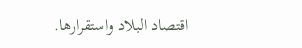اقتصاد البلاد واستقرارها.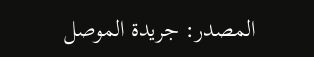المصدر: جريدة الموصل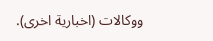ووكالات (اخبارية اخرى).